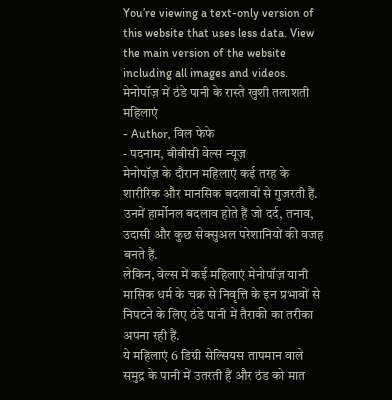You’re viewing a text-only version of this website that uses less data. View the main version of the website including all images and videos.
मेनोपॉज़ में ठंडे पानी के रास्ते खुशी तलाशती महिलाएं
- Author, विल फेफे
- पदनाम, बीबीसी वेल्स न्यूज़
मेनोपॉज़ के दौरान महिलाएं कई तरह के शारीरिक और मानसिक बदलावों से गुजरती हैं. उनमें हार्मोनल बदलाव होते हैं जो दर्द, तनाव, उदासी और कुछ सेक्सुअल परेशानियों की वजह बनते हैं.
लेकिन, वेल्स में कई महिलाएं मेनोपॉज़ यानी मासिक धर्म के चक्र से निवृत्ति के इन प्रभावों से निपटने के लिए ठंडे पानी में तैराकी का तरीका अपना रही हैं.
ये महिलाएं 6 डिग्री सेल्सियस तापमान वाले समुद्र के पानी में उतरती हैं और ठंड को मात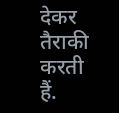देकर तैराकी करती हैं.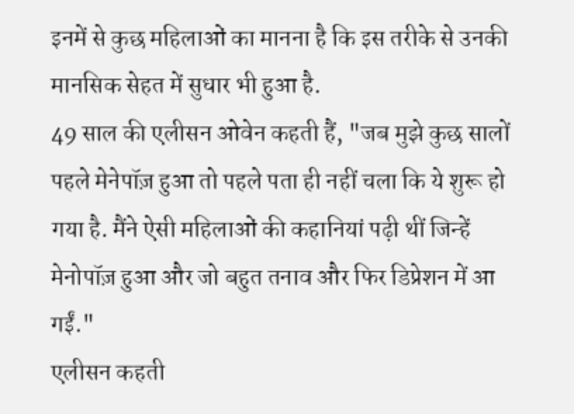इनमें से कुछ महिलाओं का मानना है कि इस तरीके से उनकी मानसिक सेहत में सुधार भी हुआ है.
49 साल की एलीसन ओवेन कहती हैं, "जब मुझे कुछ सालों पहले मेनेपॉज़ हुआ तो पहले पता ही नहीं चला कि ये शुरू हो गया है. मैंने ऐसी महिलाओं की कहानियां पढ़ी थीं जिन्हें मेनोपॉज़ हुआ और जो बहुत तनाव और फिर डिप्रेशन में आ गईं."
एलीसन कहती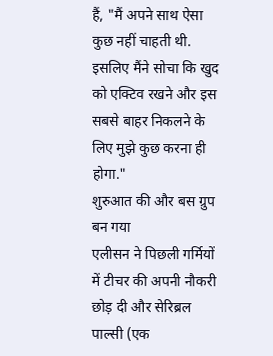हैं, "मैं अपने साथ ऐसा कुछ नहीं चाहती थी. इसलिए मैंने सोचा कि खुद को एक्टिव रखने और इस सबसे बाहर निकलने के लिए मुझे कुछ करना ही होगा."
शुरुआत की और बस ग्रुप बन गया
एलीसन ने पिछली गर्मियों में टीचर की अपनी नौकरी छोड़ दी और सेरिब्रल पाल्सी (एक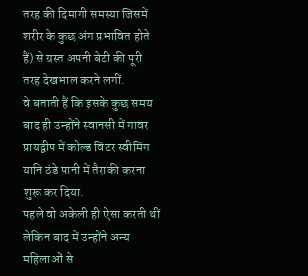तरह की दिमागी समस्या जिसमें शरीर के कुछ अंग प्रभावित होते हैं) से ग्रस्त अपनी बेटी की पूरी तरह देखभाल करने लगीं.
वे बताती हैं कि इसके कुछ समय बाद ही उन्होंने स्वानसी में गावर प्रायद्वीप में कोल्ड विंटर स्वीमिंग यानि ठंडे पानी में तैराकी करना शुरू कर दिया.
पहले वो अकेली ही ऐसा करती थीं लेकिन बाद में उन्होंने अन्य महिलाओं से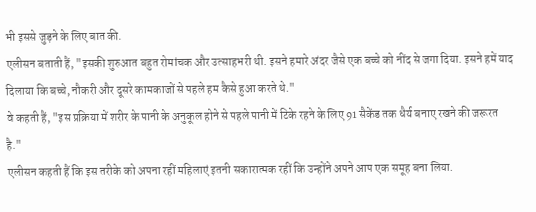भी इससे जुड़ने के लिए बात की.
एलीसन बताती हैं, "इसकी शुरुआत बहुत रोमांचक और उत्साहभरी थी. इसने हमारे अंदर जैसे एक बच्चे को नींद से जगा दिया. इसने हमें याद दिलाया कि बच्चे, नौकरी और दूसरे कामकाजों से पहले हम कैसे हुआ करते थे."
वे कहती हैं, "इस प्रक्रिया में शरीर के पानी के अनुकूल होने से पहले पानी में टिके रहने के लिए 91 सैकेंड तक धैर्य बनाए रखने की जरूरत है."
एलीसन कहती हैं कि इस तरीके को अपना रहीं महिलाएं इतनी सकारात्मक रहीं कि उन्होंने अपने आप एक समूह बना लिया.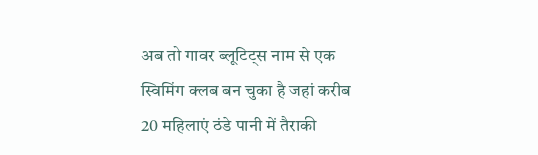अब तो गावर ब्लूटिट्स नाम से एक स्विमिंग क्लब बन चुका है जहां करीब 20 महिलाएं ठंडे पानी में तैराकी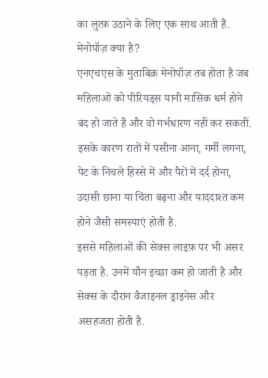का लुत्फ़ उठाने के लिए एक साथ आती हैं.
मेनोपॉज़ क्या है?
एनएचएस के मुताबिक़ मेनोपॉज़ तब होता है जब महिलाओं को पीरियड्स यानी मासिक धर्म होने बंद हो जाते हैं और वो गर्भधारण नहीं कर सकतीं.
इसके कारण रातों में पसीना आना, गर्मी लगना, पेट के निचले हिस्से में और पैरों में दर्द होना, उदासी छाना या चिंता बढ़ना और याददाश्त कम होने जैसी समस्याएं होती है.
इससे महिलाओं की सेक्स लाइफ़ पर भी असर पड़ता है. उनमें यौन इच्छा कम हो जाती है और सेक्स के दौरान वैजाइनल ड्राइनेस और असहजता होती है.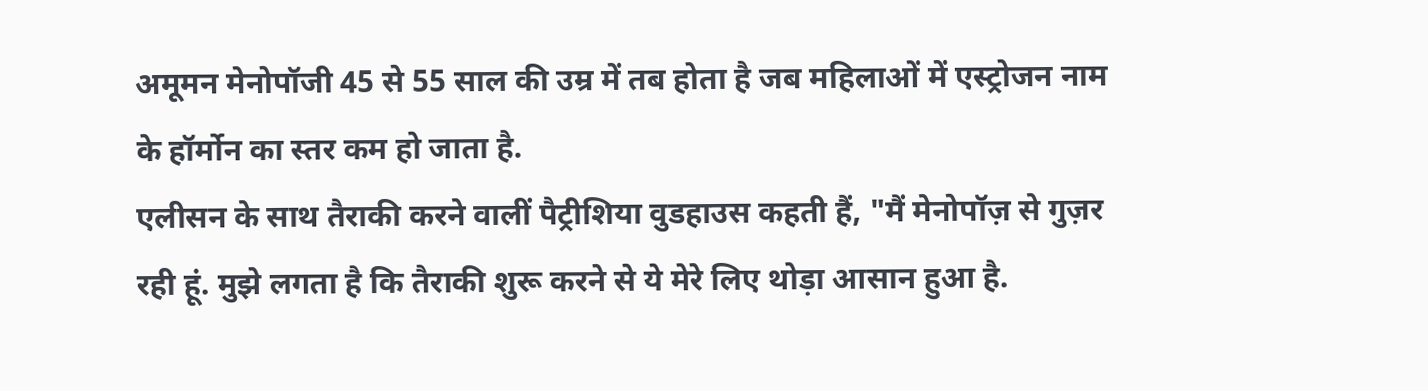अमूमन मेनोपॉजी 45 से 55 साल की उम्र में तब होता है जब महिलाओं में एस्ट्रोजन नाम के हॉर्मोन का स्तर कम हो जाता है.
एलीसन के साथ तैराकी करने वालीं पैट्रीशिया वुडहाउस कहती हैं, "मैं मेनोपॉज़ से गुज़र रही हूं. मुझे लगता है कि तैराकी शुरू करने से ये मेरे लिए थोड़ा आसान हुआ है.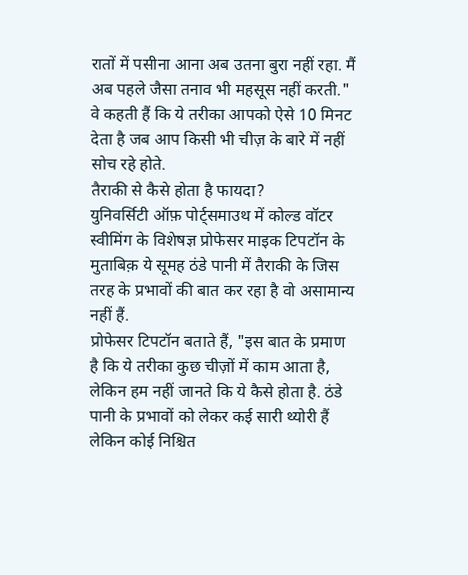रातों में पसीना आना अब उतना बुरा नहीं रहा. मैं अब पहले जैसा तनाव भी महसूस नहीं करती."
वे कहती हैं कि ये तरीका आपको ऐसे 10 मिनट देता है जब आप किसी भी चीज़ के बारे में नहीं सोच रहे होते.
तैराकी से कैसे होता है फायदा?
युनिवर्सिटी ऑफ़ पोर्ट्समाउथ में कोल्ड वॉटर स्वीमिंग के विशेषज्ञ प्रोफेसर माइक टिपटॉन के मुताबिक़ ये सूमह ठंडे पानी में तैराकी के जिस तरह के प्रभावों की बात कर रहा है वो असामान्य नहीं हैं.
प्रोफेसर टिपटॉन बताते हैं, "इस बात के प्रमाण है कि ये तरीका कुछ चीज़ों में काम आता है, लेकिन हम नहीं जानते कि ये कैसे होता है. ठंडे पानी के प्रभावों को लेकर कई सारी थ्योरी हैं लेकिन कोई निश्चित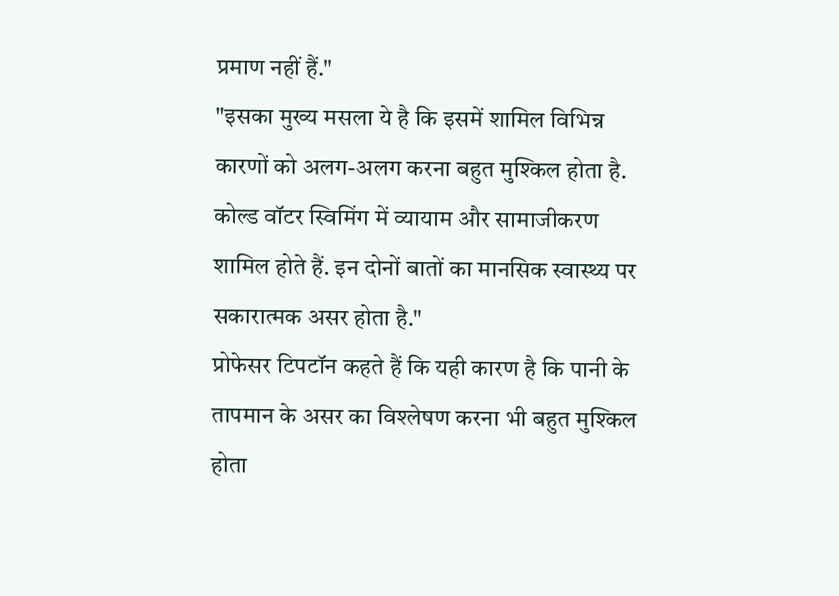प्रमाण नहीं हैं."
"इसका मुख्य मसला ये है कि इसमें शामिल विभिन्न कारणों को अलग-अलग करना बहुत मुश्किल होता है. कोल्ड वॉटर स्विमिंग में व्यायाम और सामाजीकरण शामिल होते हैं. इन दोनों बातों का मानसिक स्वास्थ्य पर सकारात्मक असर होता है."
प्रोफेसर टिपटॉन कहते हैं कि यही कारण है कि पानी के तापमान के असर का विश्लेषण करना भी बहुत मुश्किल होता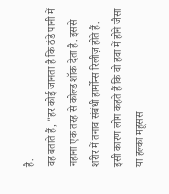है.
वह बताते हैं, "हर कोई जानता है कि ठंडे पानी में नहाना एक तरह से कोल्ड शॉक देता है. इससे शरीर में तनाव संबंधी हार्मोन्स रिलीज़ होते हैं. इसी कारण लोग कहते हैं कि वो हवा में होने जैसा या हल्का महूसस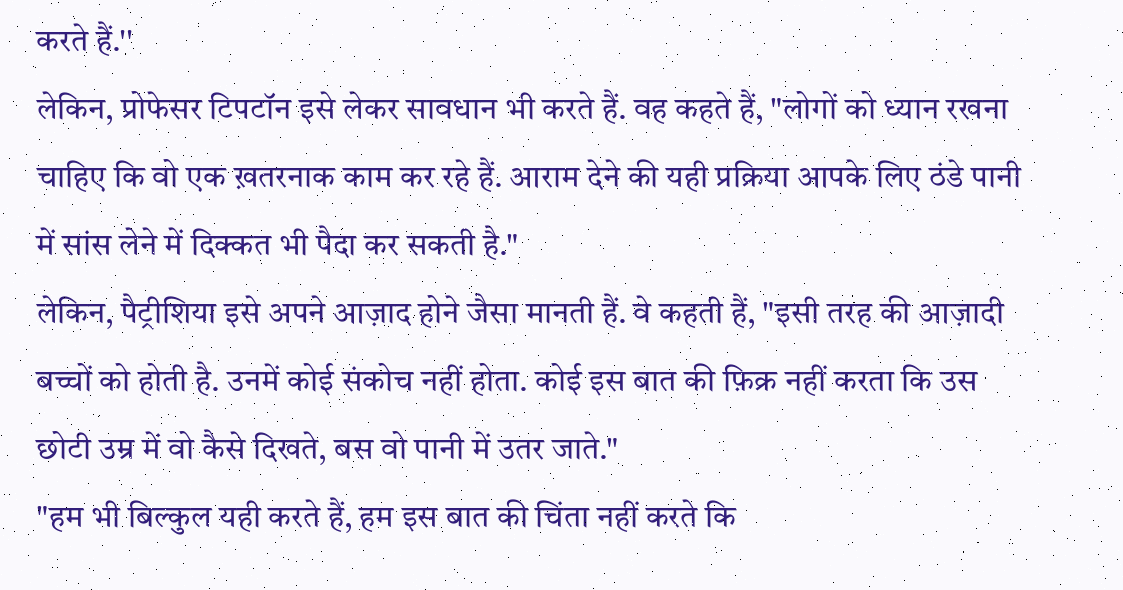करते हैं.''
लेकिन, प्रोफेसर टिपटॉन इसे लेकर सावधान भी करते हैं. वह कहते हैं, "लोगों को ध्यान रखना चाहिए कि वो एक ख़तरनाक काम कर रहे हैं. आराम देने की यही प्रक्रिया आपके लिए ठंडे पानी में सांस लेने में दिक्कत भी पैदा कर सकती है."
लेकिन, पैट्रीशिया इसे अपने आज़ाद होने जैसा मानती हैं. वे कहती हैं, "इसी तरह की आज़ादी बच्चों को होती है. उनमें कोई संकोच नहीं होता. कोई इस बात की फ़िक्र नहीं करता कि उस छोटी उम्र में वो कैसे दिखते, बस वो पानी में उतर जाते."
"हम भी बिल्कुल यही करते हैं, हम इस बात की चिंता नहीं करते कि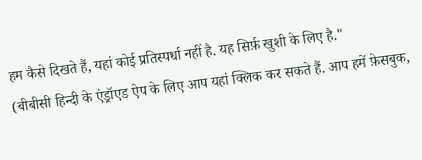हम कैसे दिखते हैं, यहां कोई प्रतिस्पर्धा नहीं है. यह सिर्फ़ खुशी के लिए है."
(बीबीसी हिन्दी के एंड्रॉएड ऐप के लिए आप यहां क्लिक कर सकते हैं. आप हमें फ़ेसबुक,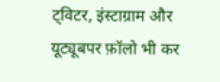ट्विटर, इंस्टाग्राम और यूट्यूबपर फ़ॉलो भी कर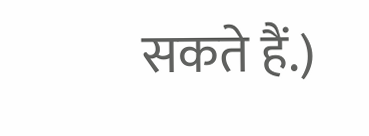सकते हैं.)